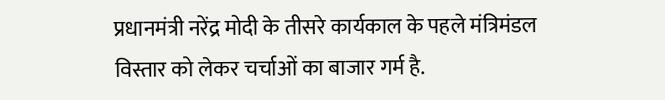प्रधानमंत्री नरेंद्र मोदी के तीसरे कार्यकाल के पहले मंत्रिमंडल विस्तार को लेकर चर्चाओं का बाजार गर्म है.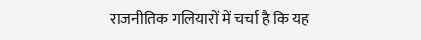राजनीतिक गलियारों में चर्चा है कि यह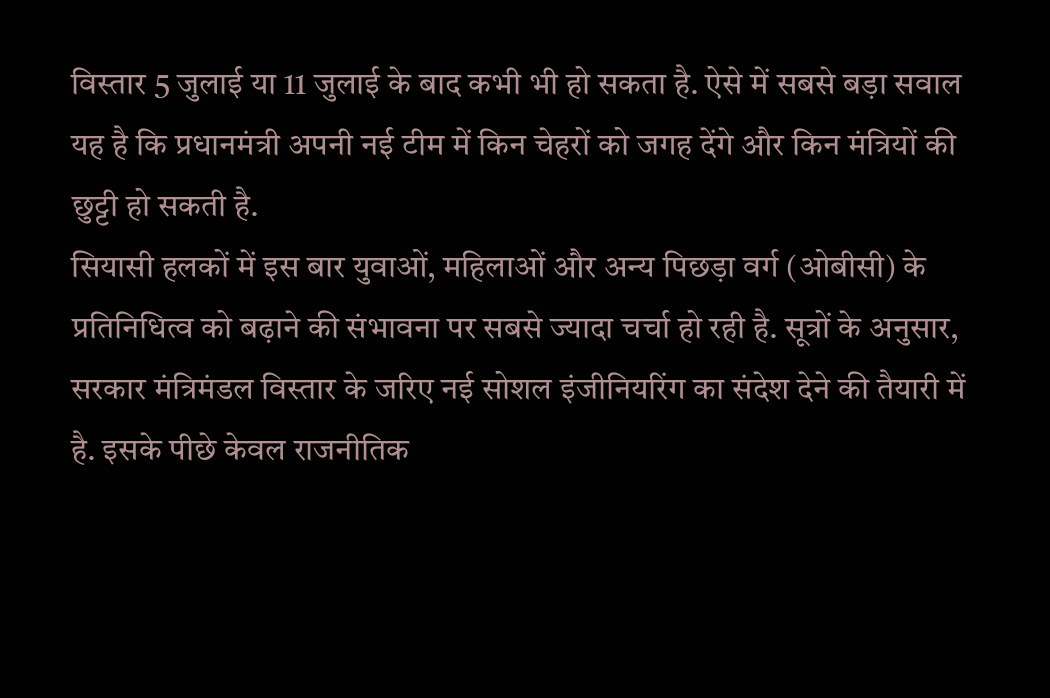विस्तार 5 जुलाई या 11 जुलाई के बाद कभी भी हो सकता है. ऐसे में सबसे बड़ा सवाल यह है कि प्रधानमंत्री अपनी नई टीम में किन चेहरों को जगह देंगे और किन मंत्रियों की छुट्टी हो सकती है.
सियासी हलकों में इस बार युवाओं, महिलाओं और अन्य पिछड़ा वर्ग (ओबीसी) के प्रतिनिधित्व को बढ़ाने की संभावना पर सबसे ज्यादा चर्चा हो रही है. सूत्रों के अनुसार, सरकार मंत्रिमंडल विस्तार के जरिए नई सोशल इंजीनियरिंग का संदेश देने की तैयारी में है. इसके पीछे केवल राजनीतिक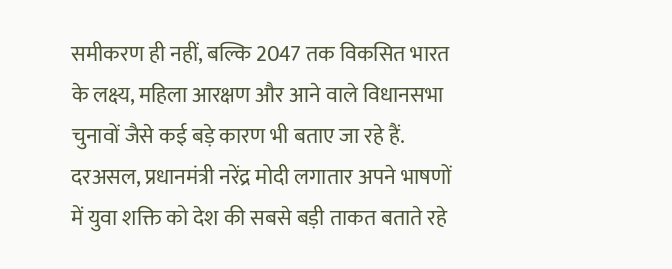समीकरण ही नहीं, बल्कि 2047 तक विकसित भारत के लक्ष्य, महिला आरक्षण और आने वाले विधानसभा चुनावों जैसे कई बड़े कारण भी बताए जा रहे हैं.
दरअसल, प्रधानमंत्री नरेंद्र मोदी लगातार अपने भाषणों में युवा शक्ति को देश की सबसे बड़ी ताकत बताते रहे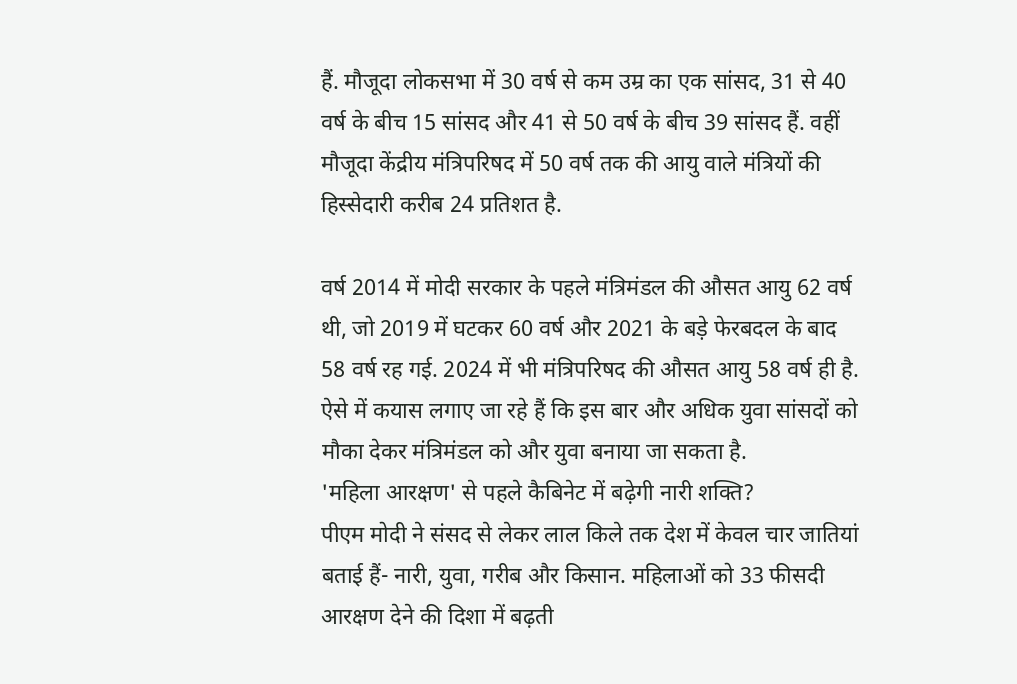हैं. मौजूदा लोकसभा में 30 वर्ष से कम उम्र का एक सांसद, 31 से 40 वर्ष के बीच 15 सांसद और 41 से 50 वर्ष के बीच 39 सांसद हैं. वहीं मौजूदा केंद्रीय मंत्रिपरिषद में 50 वर्ष तक की आयु वाले मंत्रियों की हिस्सेदारी करीब 24 प्रतिशत है.

वर्ष 2014 में मोदी सरकार के पहले मंत्रिमंडल की औसत आयु 62 वर्ष थी, जो 2019 में घटकर 60 वर्ष और 2021 के बड़े फेरबदल के बाद 58 वर्ष रह गई. 2024 में भी मंत्रिपरिषद की औसत आयु 58 वर्ष ही है. ऐसे में कयास लगाए जा रहे हैं कि इस बार और अधिक युवा सांसदों को मौका देकर मंत्रिमंडल को और युवा बनाया जा सकता है.
'महिला आरक्षण' से पहले कैबिनेट में बढ़ेगी नारी शक्ति?
पीएम मोदी ने संसद से लेकर लाल किले तक देश में केवल चार जातियां बताई हैं- नारी, युवा, गरीब और किसान. महिलाओं को 33 फीसदी आरक्षण देने की दिशा में बढ़ती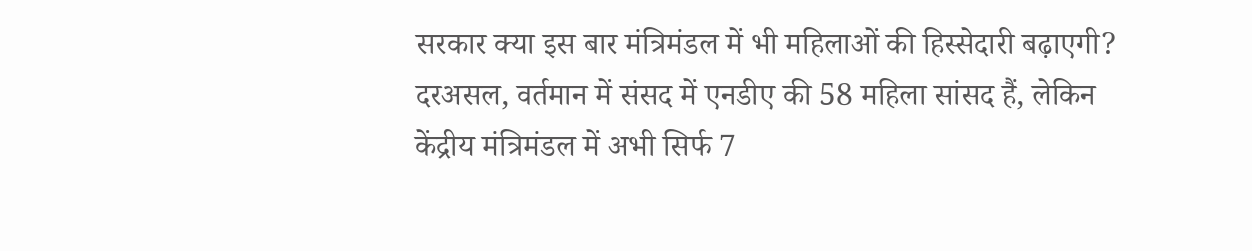सरकार क्या इस बार मंत्रिमंडल में भी महिलाओं की हिस्सेदारी बढ़ाएगी? दरअसल, वर्तमान में संसद में एनडीए की 58 महिला सांसद हैं, लेकिन केंद्रीय मंत्रिमंडल में अभी सिर्फ 7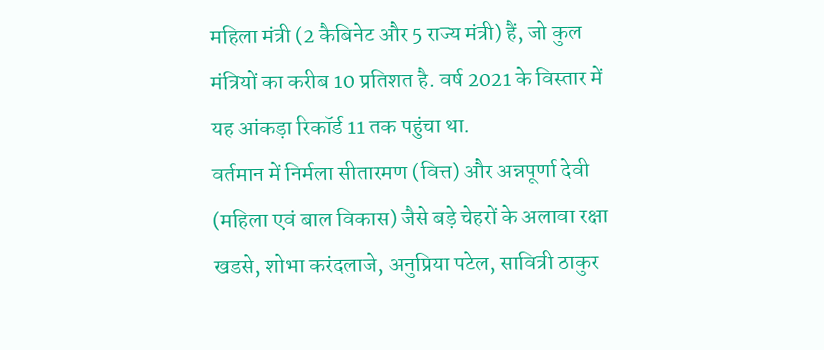महिला मंत्री (2 कैबिनेट और 5 राज्य मंत्री) हैं, जो कुल मंत्रियों का करीब 10 प्रतिशत है. वर्ष 2021 के विस्तार में यह आंकड़ा रिकॉर्ड 11 तक पहुंचा था.
वर्तमान में निर्मला सीतारमण (वित्त) और अन्नपूर्णा देवी (महिला एवं बाल विकास) जैसे बड़े चेहरों के अलावा रक्षा खडसे, शोभा करंदलाजे, अनुप्रिया पटेल, सावित्री ठाकुर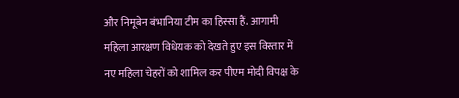और निमूबेन बंभानिया टीम का हिस्सा हैं. आगामी महिला आरक्षण विधेयक को देखते हुए इस विस्तार में नए महिला चेहरों को शामिल कर पीएम मोदी विपक्ष के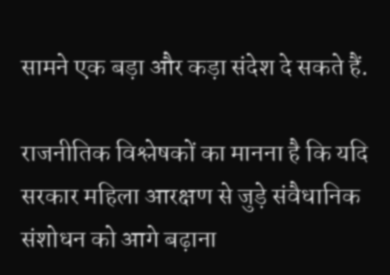सामने एक बड़ा और कड़ा संदेश दे सकते हैं.

राजनीतिक विश्लेषकों का मानना है कि यदि सरकार महिला आरक्षण से जुड़े संवैधानिक संशोधन को आगे बढ़ाना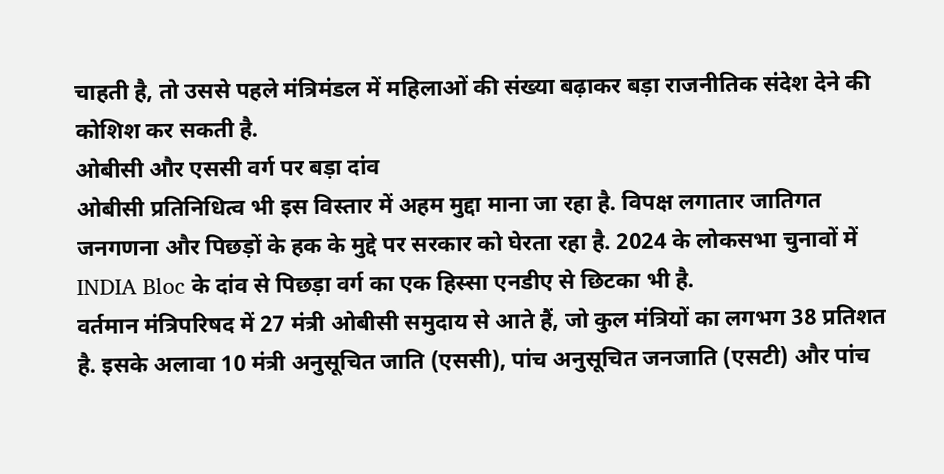चाहती है, तो उससे पहले मंत्रिमंडल में महिलाओं की संख्या बढ़ाकर बड़ा राजनीतिक संदेश देने की कोशिश कर सकती है.
ओबीसी और एससी वर्ग पर बड़ा दांव
ओबीसी प्रतिनिधित्व भी इस विस्तार में अहम मुद्दा माना जा रहा है. विपक्ष लगातार जातिगत जनगणना और पिछड़ों के हक के मुद्दे पर सरकार को घेरता रहा है. 2024 के लोकसभा चुनावों में INDIA Bloc के दांव से पिछड़ा वर्ग का एक हिस्सा एनडीए से छिटका भी है.
वर्तमान मंत्रिपरिषद में 27 मंत्री ओबीसी समुदाय से आते हैं, जो कुल मंत्रियों का लगभग 38 प्रतिशत है. इसके अलावा 10 मंत्री अनुसूचित जाति (एससी), पांच अनुसूचित जनजाति (एसटी) और पांच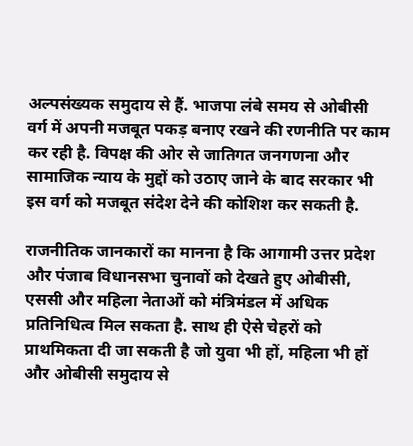अल्पसंख्यक समुदाय से हैं. भाजपा लंबे समय से ओबीसी वर्ग में अपनी मजबूत पकड़ बनाए रखने की रणनीति पर काम कर रही है. विपक्ष की ओर से जातिगत जनगणना और सामाजिक न्याय के मुद्दों को उठाए जाने के बाद सरकार भी इस वर्ग को मजबूत संदेश देने की कोशिश कर सकती है.

राजनीतिक जानकारों का मानना है कि आगामी उत्तर प्रदेश और पंजाब विधानसभा चुनावों को देखते हुए ओबीसी, एससी और महिला नेताओं को मंत्रिमंडल में अधिक प्रतिनिधित्व मिल सकता है. साथ ही ऐसे चेहरों को प्राथमिकता दी जा सकती है जो युवा भी हों, महिला भी हों और ओबीसी समुदाय से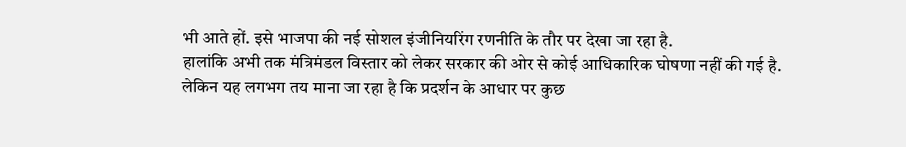भी आते हों. इसे भाजपा की नई सोशल इंजीनियरिंग रणनीति के तौर पर देखा जा रहा है.
हालांकि अभी तक मंत्रिमंडल विस्तार को लेकर सरकार की ओर से कोई आधिकारिक घोषणा नहीं की गई है. लेकिन यह लगभग तय माना जा रहा है कि प्रदर्शन के आधार पर कुछ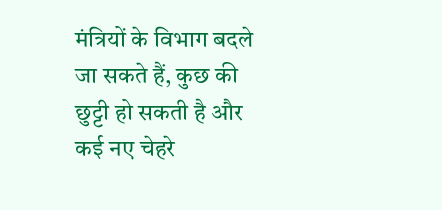मंत्रियों के विभाग बदले जा सकते हैं, कुछ की छुट्टी हो सकती है और कई नए चेहरे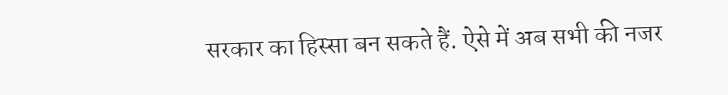सरकार का हिस्सा बन सकते हैं. ऐसे में अब सभी की नजर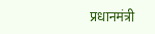प्रधानमंत्री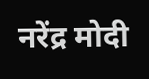नरेंद्र मोदी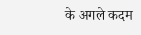के अगले कदम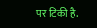पर टिकी है.